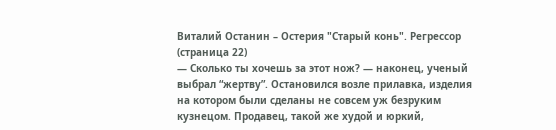Виталий Останин – Остерия "Старый конь". Регрессор (страница 22)
— Сколько ты хочешь за этот нож? — наконец, ученый выбрал “жертву”. Остановился возле прилавка, изделия на котором были сделаны не совсем уж безруким кузнецом. Продавец, такой же худой и юркий,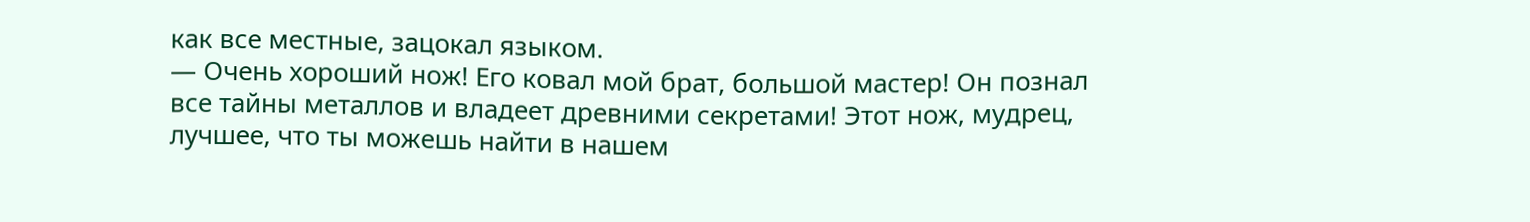как все местные, зацокал языком.
— Очень хороший нож! Его ковал мой брат, большой мастер! Он познал все тайны металлов и владеет древними секретами! Этот нож, мудрец, лучшее, что ты можешь найти в нашем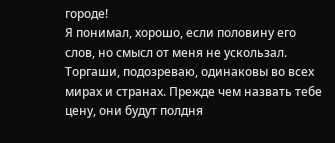городе!
Я понимал, хорошо, если половину его слов, но смысл от меня не ускользал. Торгаши, подозреваю, одинаковы во всех мирах и странах. Прежде чем назвать тебе цену, они будут полдня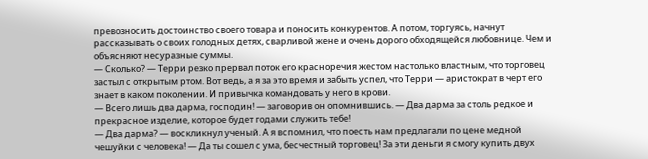превозносить достоинство своего товара и поносить конкурентов. А потом, торгуясь, начнут рассказывать о своих голодных детях, сварливой жене и очень дорого обходящейся любовнице. Чем и объясняют несуразные суммы.
— Сколько? — Терри резко прервал поток его красноречия жестом настолько властным, что торговец застыл с открытым ртом. Вот ведь, а я за это время и забыть успел, что Терри — аристократ в черт его знает в каком поколении. И привычка командовать у него в крови.
— Всего лишь два дарма, господин! — заговорив он опомнившись. — Два дарма за столь редкое и прекрасное изделие, которое будет годами служить тебе!
— Два дарма? — воскликнул ученый. А я вспомнил, что поесть нам предлагали по цене медной чешуйки с человека! — Да ты сошел с ума, бесчестный торговец! За эти деньги я смогу купить двух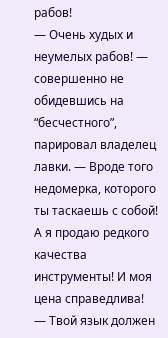рабов!
— Очень худых и неумелых рабов! — совершенно не обидевшись на “бесчестного”, парировал владелец лавки. — Вроде того недомерка, которого ты таскаешь с собой! А я продаю редкого качества инструменты! И моя цена справедлива!
— Твой язык должен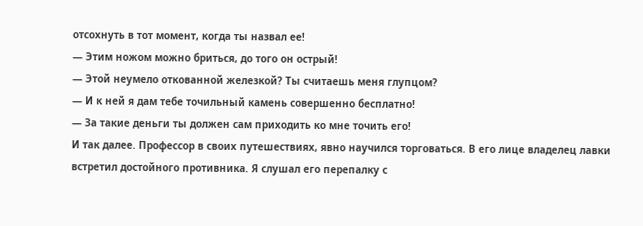отсохнуть в тот момент, когда ты назвал ее!
— Этим ножом можно бриться, до того он острый!
— Этой неумело откованной железкой? Ты считаешь меня глупцом?
— И к ней я дам тебе точильный камень совершенно бесплатно!
— За такие деньги ты должен сам приходить ко мне точить его!
И так далее. Профессор в своих путешествиях, явно научился торговаться. В его лице владелец лавки встретил достойного противника. Я слушал его перепалку с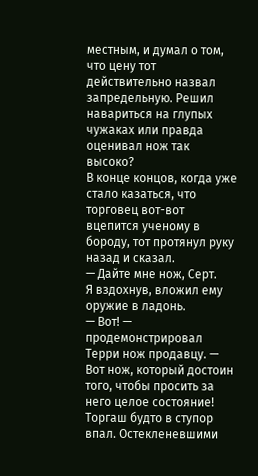местным, и думал о том, что цену тот действительно назвал запредельную. Решил навариться на глупых чужаках или правда оценивал нож так высоко?
В конце концов, когда уже стало казаться, что торговец вот-вот вцепится ученому в бороду, тот протянул руку назад и сказал.
— Дайте мне нож, Серт.
Я вздохнув, вложил ему оружие в ладонь.
— Вот! — продемонстрировал Терри нож продавцу. — Вот нож, который достоин того, чтобы просить за него целое состояние!
Торгаш будто в ступор впал. Остекленевшими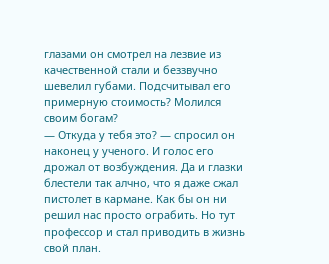глазами он смотрел на лезвие из качественной стали и беззвучно шевелил губами. Подсчитывал его примерную стоимость? Молился своим богам?
— Откуда у тебя это? — спросил он наконец у ученого. И голос его дрожал от возбуждения. Да и глазки блестели так алчно, что я даже сжал пистолет в кармане. Как бы он ни решил нас просто ограбить. Но тут профессор и стал приводить в жизнь свой план.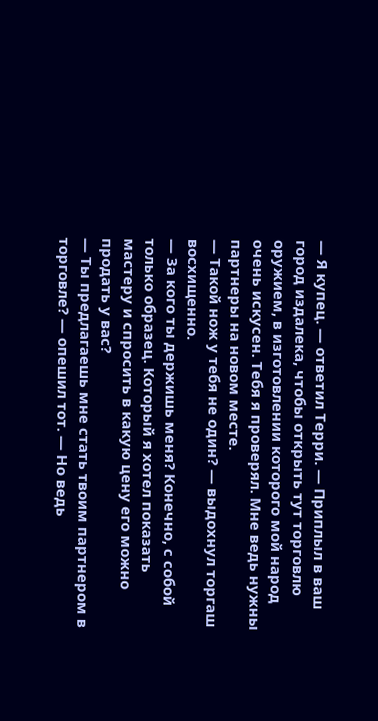— Я купец. — ответил Терри. — Приплыл в ваш город издалека, чтобы открыть тут торговлю оружием, в изготовлении которого мой народ очень искусен. Тебя я проверял. Мне ведь нужны партнеры на новом месте.
— Такой нож у тебя не один? — выдохнул торгаш восхищенно.
— За кого ты держишь меня? Конечно, с собой только образец. Который я хотел показать мастеру и спросить в какую цену его можно продать у вас?
— Ты предлагаешь мне стать твоим партнером в торговле? — опешил тот. — Но ведь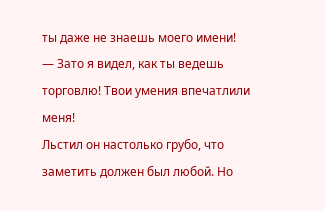ты даже не знаешь моего имени!
— Зато я видел, как ты ведешь торговлю! Твои умения впечатлили меня!
Льстил он настолько грубо, что заметить должен был любой. Но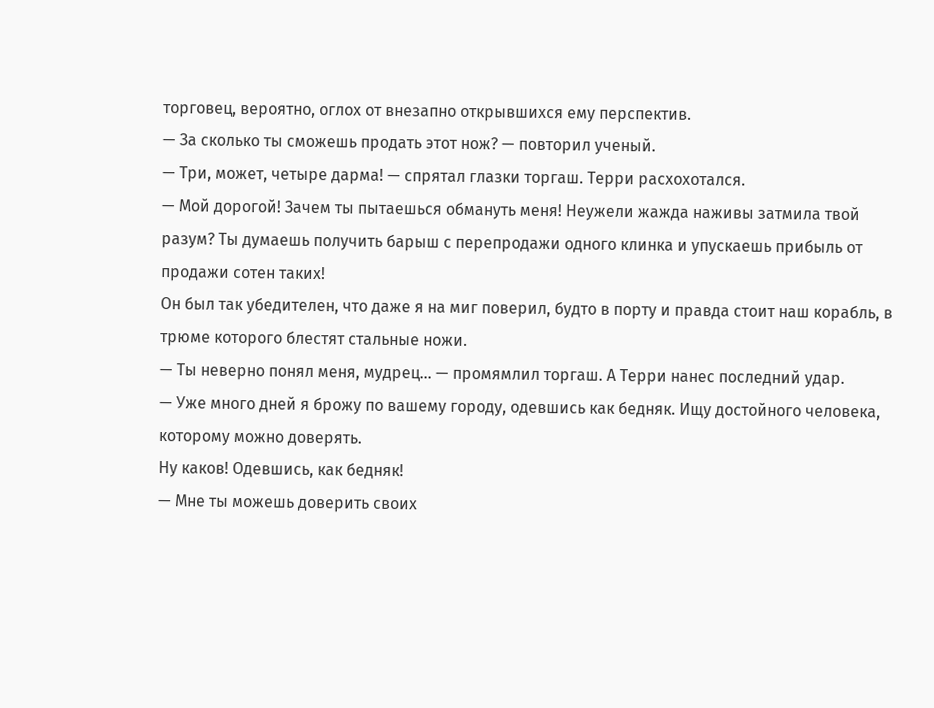торговец, вероятно, оглох от внезапно открывшихся ему перспектив.
— За сколько ты сможешь продать этот нож? — повторил ученый.
— Три, может, четыре дарма! — спрятал глазки торгаш. Терри расхохотался.
— Мой дорогой! Зачем ты пытаешься обмануть меня! Неужели жажда наживы затмила твой разум? Ты думаешь получить барыш с перепродажи одного клинка и упускаешь прибыль от продажи сотен таких!
Он был так убедителен, что даже я на миг поверил, будто в порту и правда стоит наш корабль, в трюме которого блестят стальные ножи.
— Ты неверно понял меня, мудрец… — промямлил торгаш. А Терри нанес последний удар.
— Уже много дней я брожу по вашему городу, одевшись как бедняк. Ищу достойного человека, которому можно доверять.
Ну каков! Одевшись, как бедняк!
— Мне ты можешь доверить своих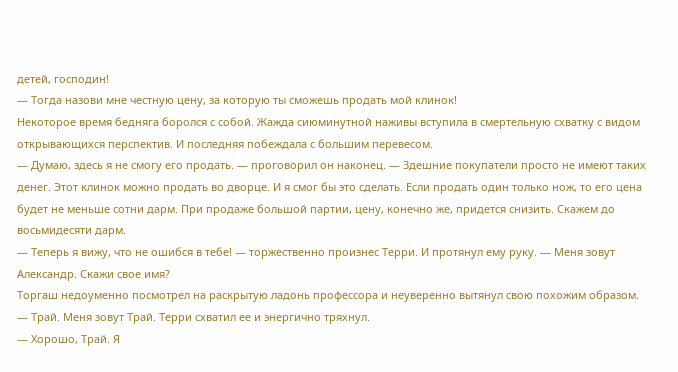детей, господин!
— Тогда назови мне честную цену, за которую ты сможешь продать мой клинок!
Некоторое время бедняга боролся с собой. Жажда сиюминутной наживы вступила в смертельную схватку с видом открывающихся перспектив. И последняя побеждала с большим перевесом.
— Думаю, здесь я не смогу его продать. — проговорил он наконец. — Здешние покупатели просто не имеют таких денег. Этот клинок можно продать во дворце. И я смог бы это сделать. Если продать один только нож, то его цена будет не меньше сотни дарм. При продаже большой партии, цену, конечно же, придется снизить. Скажем до восьмидесяти дарм.
— Теперь я вижу, что не ошибся в тебе! — торжественно произнес Терри. И протянул ему руку. — Меня зовут Александр. Скажи свое имя?
Торгаш недоуменно посмотрел на раскрытую ладонь профессора и неуверенно вытянул свою похожим образом.
— Трай. Меня зовут Трай. Терри схватил ее и энергично тряхнул.
— Хорошо, Трай. Я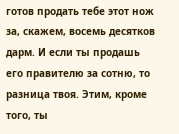готов продать тебе этот нож за, скажем, восемь десятков дарм. И если ты продашь его правителю за сотню, то разница твоя. Этим, кроме того, ты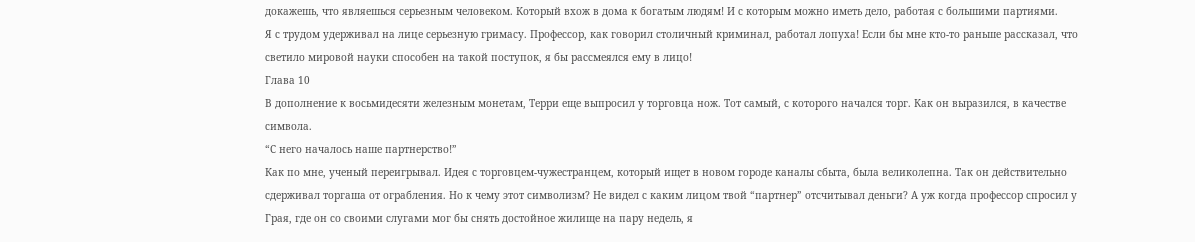докажешь, что являешься серьезным человеком. Который вхож в дома к богатым людям! И с которым можно иметь дело, работая с большими партиями.
Я с трудом удерживал на лице серьезную гримасу. Профессор, как говорил столичный криминал, работал лопуха! Если бы мне кто-то раньше рассказал, что светило мировой науки способен на такой поступок, я бы рассмеялся ему в лицо!
Глава 10
В дополнение к восьмидесяти железным монетам, Терри еще выпросил у торговца нож. Тот самый, с которого начался торг. Как он выразился, в качестве символа.
“С него началось наше партнерство!”
Как по мне, ученый переигрывал. Идея с торговцем-чужестранцем, который ищет в новом городе каналы сбыта, была великолепна. Так он действительно сдерживал торгаша от ограбления. Но к чему этот символизм? Не видел с каким лицом твой “партнер” отсчитывал деньги? А уж когда профессор спросил у Грая, где он со своими слугами мог бы снять достойное жилище на пару недель, я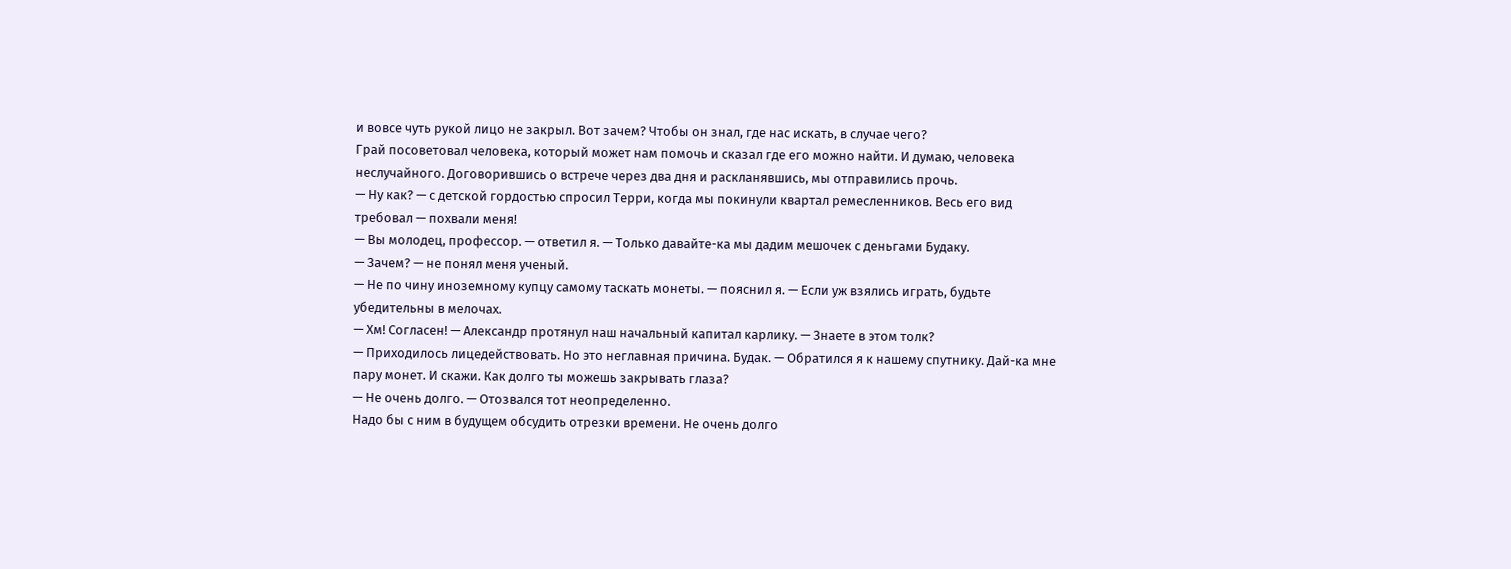и вовсе чуть рукой лицо не закрыл. Вот зачем? Чтобы он знал, где нас искать, в случае чего?
Грай посоветовал человека, который может нам помочь и сказал где его можно найти. И думаю, человека неслучайного. Договорившись о встрече через два дня и раскланявшись, мы отправились прочь.
— Ну как? — с детской гордостью спросил Терри, когда мы покинули квартал ремесленников. Весь его вид требовал — похвали меня!
— Вы молодец, профессор. — ответил я. — Только давайте-ка мы дадим мешочек с деньгами Будаку.
— Зачем? — не понял меня ученый.
— Не по чину иноземному купцу самому таскать монеты. — пояснил я. — Если уж взялись играть, будьте убедительны в мелочах.
— Хм! Согласен! — Александр протянул наш начальный капитал карлику. — Знаете в этом толк?
— Приходилось лицедействовать. Но это неглавная причина. Будак. — Обратился я к нашему спутнику. Дай-ка мне пару монет. И скажи. Как долго ты можешь закрывать глаза?
— Не очень долго. — Отозвался тот неопределенно.
Надо бы с ним в будущем обсудить отрезки времени. Не очень долго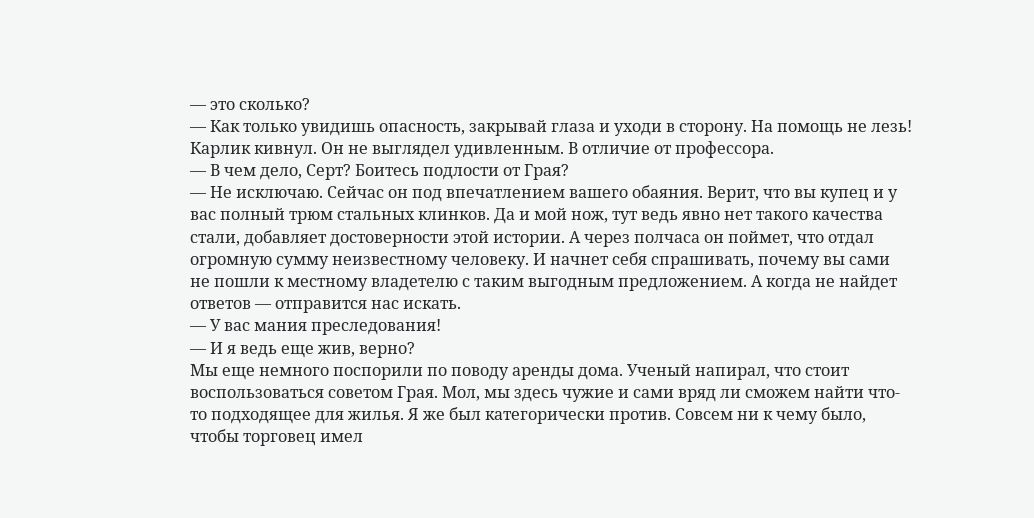— это сколько?
— Как только увидишь опасность, закрывай глаза и уходи в сторону. На помощь не лезь!
Карлик кивнул. Он не выглядел удивленным. В отличие от профессора.
— В чем дело, Серт? Боитесь подлости от Грая?
— Не исключаю. Сейчас он под впечатлением вашего обаяния. Верит, что вы купец и у вас полный трюм стальных клинков. Да и мой нож, тут ведь явно нет такого качества стали, добавляет достоверности этой истории. А через полчаса он поймет, что отдал огромную сумму неизвестному человеку. И начнет себя спрашивать, почему вы сами не пошли к местному владетелю с таким выгодным предложением. А когда не найдет ответов — отправится нас искать.
— У вас мания преследования!
— И я ведь еще жив, верно?
Мы еще немного поспорили по поводу аренды дома. Ученый напирал, что стоит воспользоваться советом Грая. Мол, мы здесь чужие и сами вряд ли сможем найти что-то подходящее для жилья. Я же был категорически против. Совсем ни к чему было, чтобы торговец имел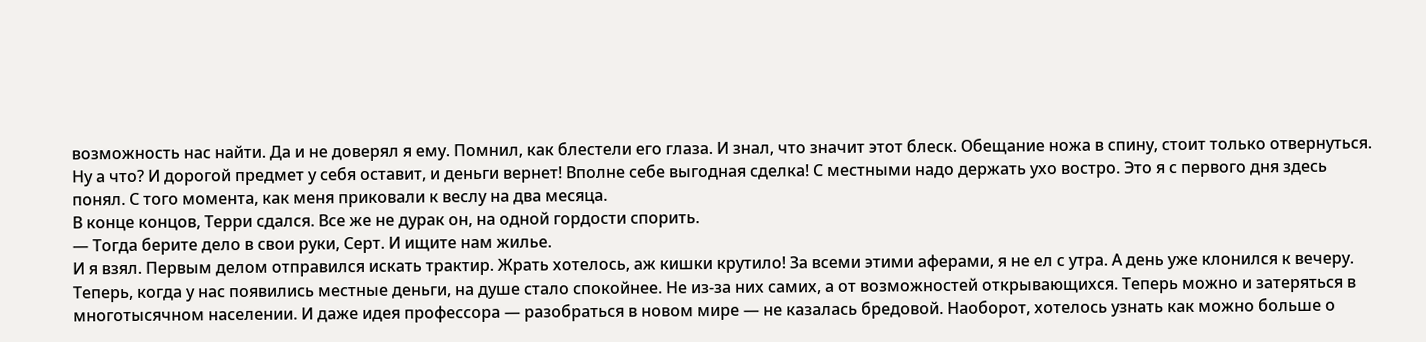возможность нас найти. Да и не доверял я ему. Помнил, как блестели его глаза. И знал, что значит этот блеск. Обещание ножа в спину, стоит только отвернуться. Ну а что? И дорогой предмет у себя оставит, и деньги вернет! Вполне себе выгодная сделка! С местными надо держать ухо востро. Это я с первого дня здесь понял. С того момента, как меня приковали к веслу на два месяца.
В конце концов, Терри сдался. Все же не дурак он, на одной гордости спорить.
— Тогда берите дело в свои руки, Серт. И ищите нам жилье.
И я взял. Первым делом отправился искать трактир. Жрать хотелось, аж кишки крутило! За всеми этими аферами, я не ел с утра. А день уже клонился к вечеру.
Теперь, когда у нас появились местные деньги, на душе стало спокойнее. Не из-за них самих, а от возможностей открывающихся. Теперь можно и затеряться в многотысячном населении. И даже идея профессора — разобраться в новом мире — не казалась бредовой. Наоборот, хотелось узнать как можно больше о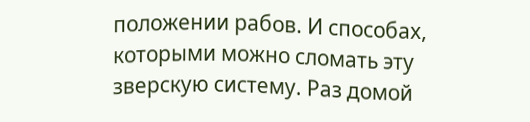положении рабов. И способах, которыми можно сломать эту зверскую систему. Раз домой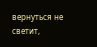вернуться не светит,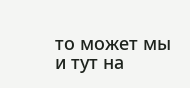то может мы и тут на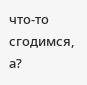что-то сгодимся, а?